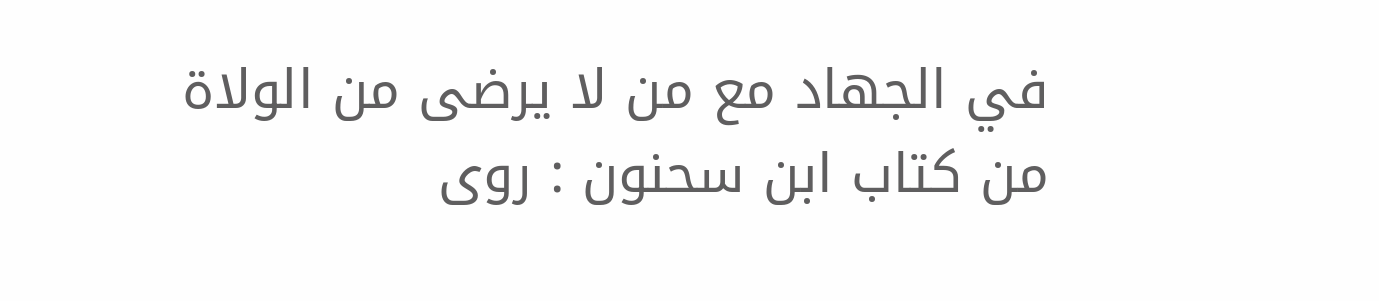في الجهاد مع من لا يرضى من الولاة
من كتاب ابن سحنون : روى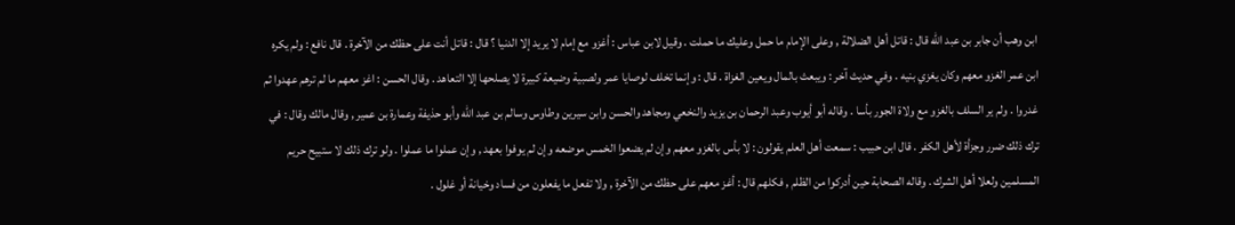ابن وهب أن جابر بن عبد الله قال : قاتل أهل الضلالة , وعلى الإمام ما حمل وعليك ما حملت . وقيل لابن عباس : أغزو مع إمام لا يريد إلا الدنيا ؟ قال : قاتل أنت على حظك من الآخرة . قال نافع : ولم يكره ابن عمر الغزو معهم وكان يغزي بنيه . وفي حديث آخر : ويبعث بالمال ويعين الغزاة . قال : وإنما تخلف لوصايا عمر ولصبية وضيعة كبيرة لا يصلحها إلا التعاهد . وقال الحسن : اغز معهم ما لم ترهم عهدوا ثم غدروا . ولم ير السلف بالغزو مع ولاة الجور بأسا . وقاله أبو أيوب وعبد الرحمان بن يزيد والنخعي ومجاهد والحسن وابن سيرين وطاوس وسالم بن عبد الله وأبو حذيفة وعمارة بن عمير , وقال مالك وقال : في ترك ذلك ضرر وجزأة لأهل الكفر . قال ابن حبيب : سمعت أهل العلم يقولون : لا بأس بالغزو معهم وإن لم يضعوا الخمس موضعه وإن لم يوفوا بعهد , وإن عملوا ما عملوا . ولو ترك ذلك لا ستبيح حريم المسلمين ولعلا أهل الشرك . وقاله الصحابة حين أدركوا من الظلم , فكلهم قال : أغز معهم على حظك من الآخرة , ولا تفعل ما يفعلون من فساد وخيانة أو غلول .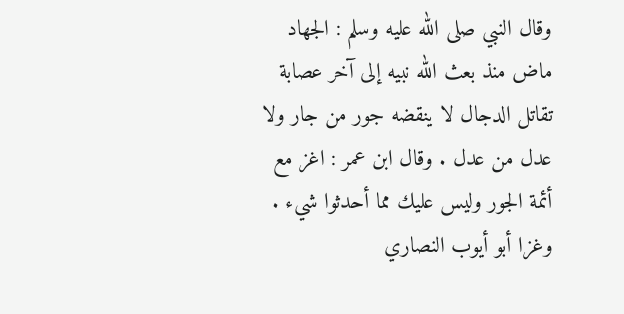وقال النبي صلى الله عليه وسلم : الجهاد ماض منذ بعث الله نبيه إلى آخر عصابة تقاتل الدجال لا ينقضه جور من جار ولا عدل من عدل . وقال ابن عمر : اغز مع أئمة الجور وليس عليك مما أحدثوا شيء . وغزا أبو أيوب النصاري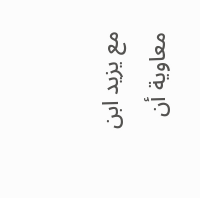مع يزيد ابن معاوية أن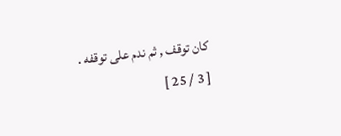كان توقف , ثم ندم على توقفه .
[ 3 / 25 ]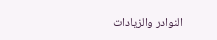النوادر والزيادات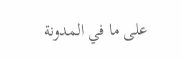على ما في المدونة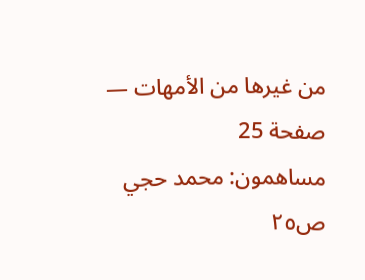من غيرها من الأمهات — صفحة 25
مساهمون: محمد حجي
ص٢٥